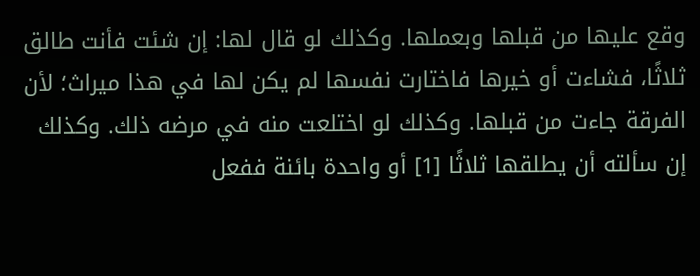وقع عليها من قبلها وبعملها. وكذلك لو قال لها: إن شئت فأنت طالق ثلاثًا، فشاءت أو خيرها فاختارت نفسها لم يكن لها في هذا ميراث؛ لأن الفرقة جاءت من قبلها. وكذلك لو اختلعت منه في مرضه ذلك. وكذلك إن سألته أن يطلقها ثلاثًا [1] أو واحدة بائنة ففعل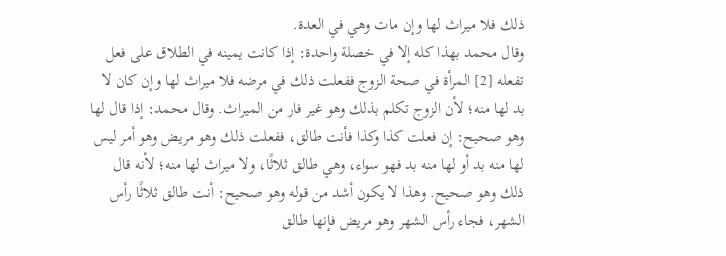ذلك فلا ميراث لها وإن مات وهي في العدة.
وقال محمد بهذا كله إلا في خصلة واحدة: إذا كانت يمينه في الطلاق على فعل تفعله [2] المرأة في صحة الزوج ففعلت ذلك في مرضه فلا ميراث لها وإن كان لا بد لها منه؛ لأن الزوج تكلم بذلك وهو غير فار من الميراث. وقال محمد: إذا قال لها وهو صحيح: إن فعلت كذا وكذا فأنت طالق، ففعلت ذلك وهو مريض وهو أمر ليس لها منه بد أو لها منه بد فهو سواء، وهي طالق ثلاثًا، ولا ميراث لها منه؛ لأنه قال ذلك وهو صحيح. وهذا لا يكون أشد من قوله وهو صحيح: أنت طالق ثلاثًا رأس الشهر، فجاء رأس الشهر وهو مريض فإنها طالق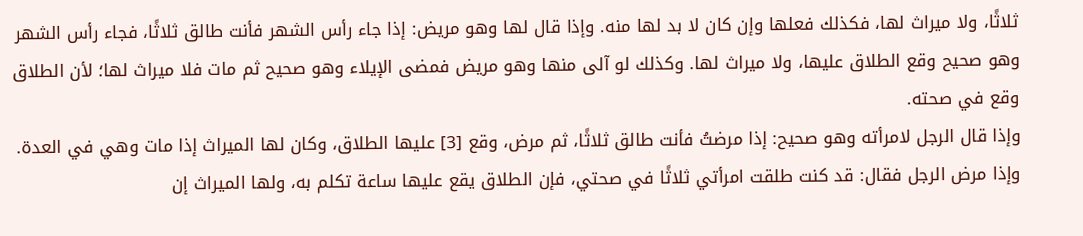ثلاثًا، ولا ميراث لها، فكذلك فعلها وإن كان لا بد لها منه. وإذا قال لها وهو مريض: إذا جاء رأس الشهر فأنت طالق ثلاثًا، فجاء رأس الشهر وهو صحيح وقع الطلاق عليها، ولا ميراث لها. وكذلك لو آلى منها وهو مريض فمضى الإيلاء وهو صحيح ثم مات فلا ميراث لها؛ لأن الطلاق وقع في صحته.
وإذا قال الرجل لامرأته وهو صحيح: إذا مرضتُ فأنت طالق ثلاثًا، ثم مرض، وقع [3] عليها الطلاق، وكان لها الميراث إذا مات وهي في العدة.
وإذا مرض الرجل فقال: قد كنت طلقت امرأتي ثلاثًا في صحتي، فإن الطلاق يقع عليها ساعة تكلم به، ولها الميراث إن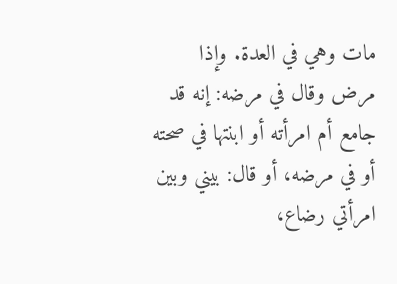مات وهي في العدة. وإذا مرض وقال في مرضه: إنه قد جامع أم امرأته أو ابنتها في صحته أو في مرضه، أو قال: بيني وبين امرأتي رضاع،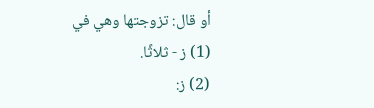أو قال: تزوجتها وهي في
(1) ز - ثلاثًا.
(2) ز: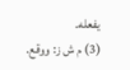يفعله.
(3) م ش ز: ووقع.